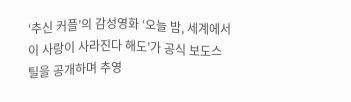‘추신 커플’의 감성영화 ‘오늘 밤, 세계에서 이 사랑이 사라진다 해도’가 공식 보도스틸을 공개하며 추영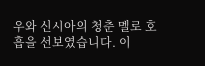우와 신시아의 청춘 멜로 호흡을 선보였습니다. 이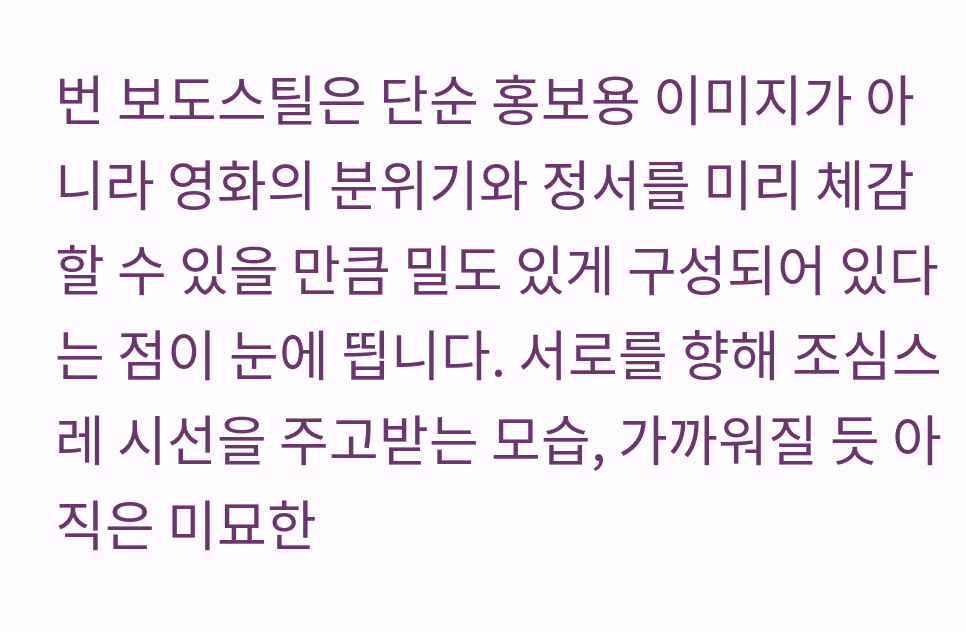번 보도스틸은 단순 홍보용 이미지가 아니라 영화의 분위기와 정서를 미리 체감할 수 있을 만큼 밀도 있게 구성되어 있다는 점이 눈에 띕니다. 서로를 향해 조심스레 시선을 주고받는 모습, 가까워질 듯 아직은 미묘한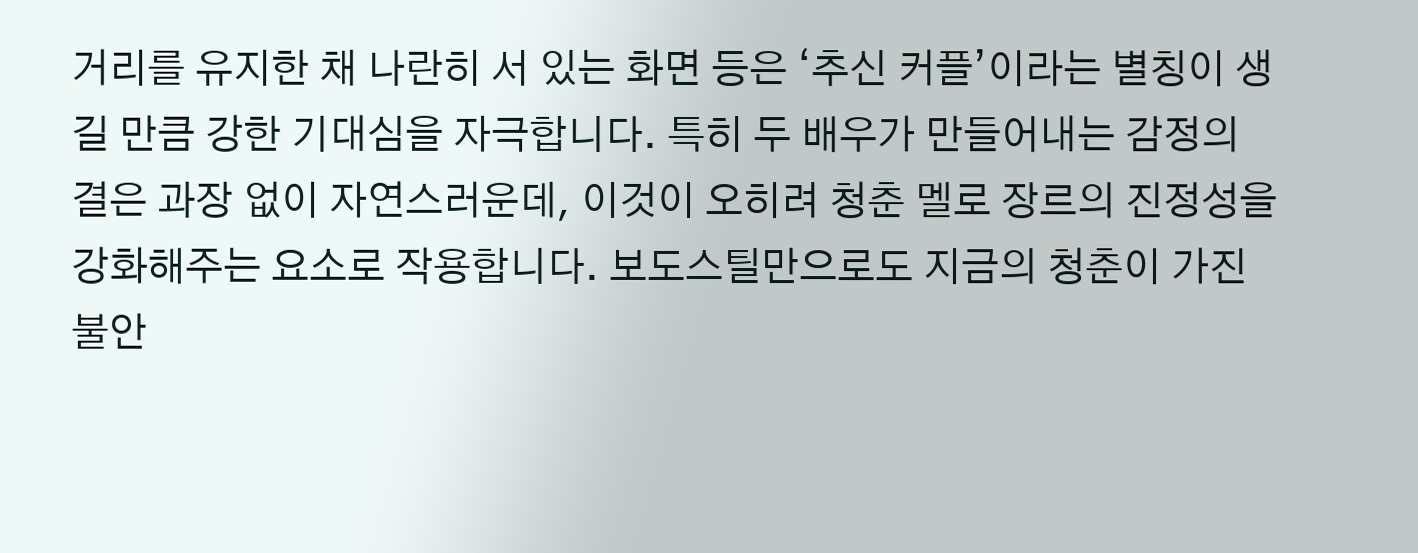거리를 유지한 채 나란히 서 있는 화면 등은 ‘추신 커플’이라는 별칭이 생길 만큼 강한 기대심을 자극합니다. 특히 두 배우가 만들어내는 감정의 결은 과장 없이 자연스러운데, 이것이 오히려 청춘 멜로 장르의 진정성을 강화해주는 요소로 작용합니다. 보도스틸만으로도 지금의 청춘이 가진 불안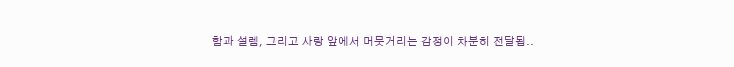함과 설렘, 그리고 사랑 앞에서 머뭇거리는 감정이 차분히 전달됩..